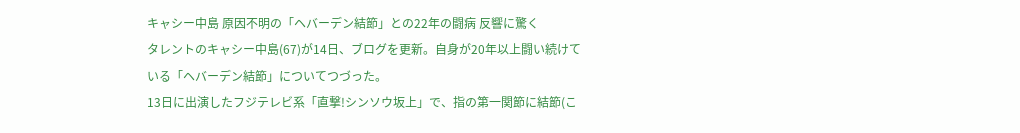キャシー中島 原因不明の「ヘバーデン結節」との22年の闘病 反響に驚く
タレントのキャシー中島(67)が14日、ブログを更新。自身が20年以上闘い続けている「ヘバーデン結節」についてつづった。
13日に出演したフジテレビ系「直撃!シンソウ坂上」で、指の第一関節に結節(こ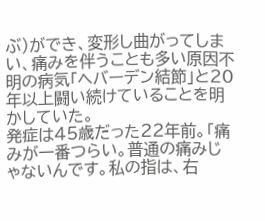ぶ)ができ、変形し曲がってしまい、痛みを伴うことも多い原因不明の病気「ヘバーデン結節」と20年以上闘い続けていることを明かしていた。
発症は45歳だった22年前。「痛みが一番つらい。普通の痛みじゃないんです。私の指は、右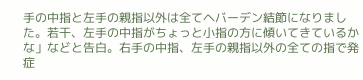手の中指と左手の親指以外は全てヘバーデン結節になりました。若干、左手の中指がちょっと小指の方に傾いてきているかな」などと告白。右手の中指、左手の親指以外の全ての指で発症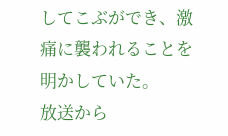してこぶができ、激痛に襲われることを明かしていた。
放送から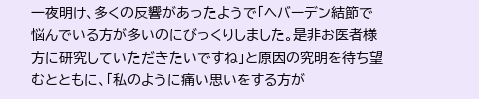一夜明け、多くの反響があったようで「ヘバーデン結節で悩んでいる方が多いのにびっくりしました。是非お医者様方に研究していただきたいですね」と原因の究明を待ち望むとともに、「私のように痛い思いをする方が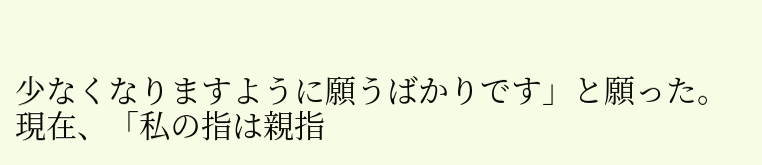少なくなりますように願うばかりです」と願った。
現在、「私の指は親指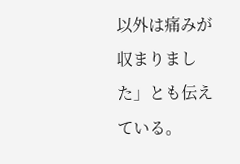以外は痛みが収まりました」とも伝えている。